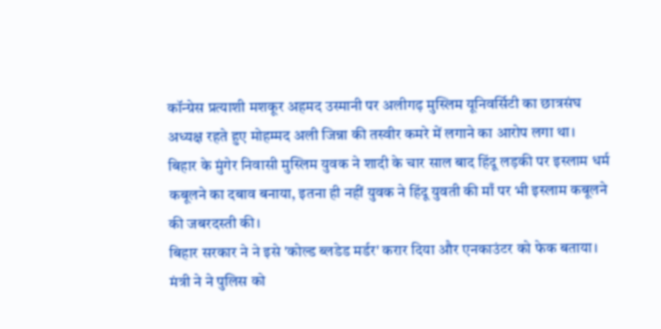कॉन्ग्रेस प्रत्याशी मशकूर अहमद उस्मानी पर अलीगढ़ मुस्लिम यूनिवर्सिटी का छात्रसंघ अध्यक्ष रहते हुए मोहम्मद अली जिन्ना की तस्वीर कमरे में लगाने का आरोप लगा था।
बिहार के मुंगेर निवासी मुस्लिम युवक ने शादी के चार साल बाद हिंदू लड़की पर इस्लाम धर्म कबूलने का दबाव बनाया, इतना ही नहीं युवक ने हिंदू युवती की माँ पर भी इस्लाम कबूलने की जबरदस्ती की।
बिहार सरकार ने ने इसे 'कोल्ड ब्लडेड मर्डर' करार दिया और एनकाउंटर को फेक बताया। मंत्री ने ने पुलिस को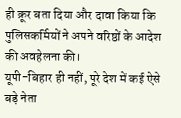ही क्रूर बता दिया और दावा किया कि पुलिसकर्मियों ने अपने वरिष्ठों के आदेश की अवहेलना की।
यूपी-बिहार ही नहीं, पूरे देश में कई ऐसे बड़े नेता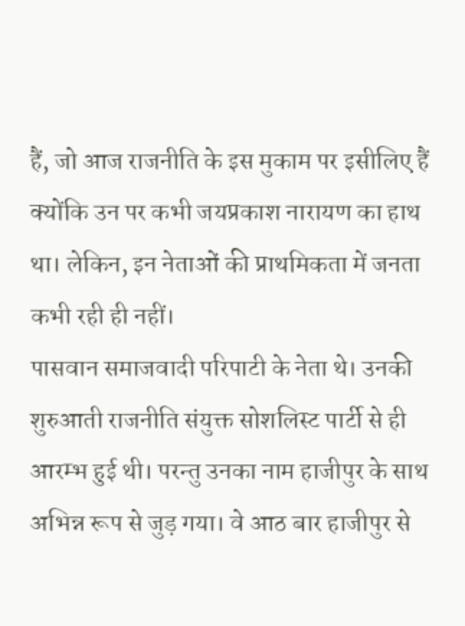हैं, जो आज राजनीति के इस मुकाम पर इसीलिए हैं क्योंकि उन पर कभी जयप्रकाश नारायण का हाथ था। लेकिन, इन नेताओं की प्राथमिकता में जनता कभी रही ही नहीं।
पासवान समाजवादी परिपाटी के नेता थे। उनकी शुरुआती राजनीति संयुक्त सोशलिस्ट पार्टी से ही आरम्भ हुई थी। परन्तु उनका नाम हाजीपुर के साथ अभिन्न रूप से जुड़ गया। वे आठ बार हाजीपुर से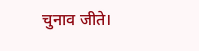चुनाव जीते।